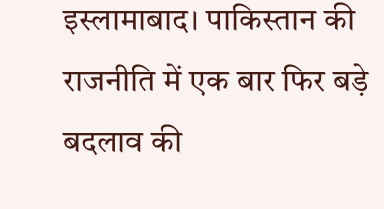इस्लामाबाद। पाकिस्तान की राजनीति में एक बार फिर बड़े बदलाव की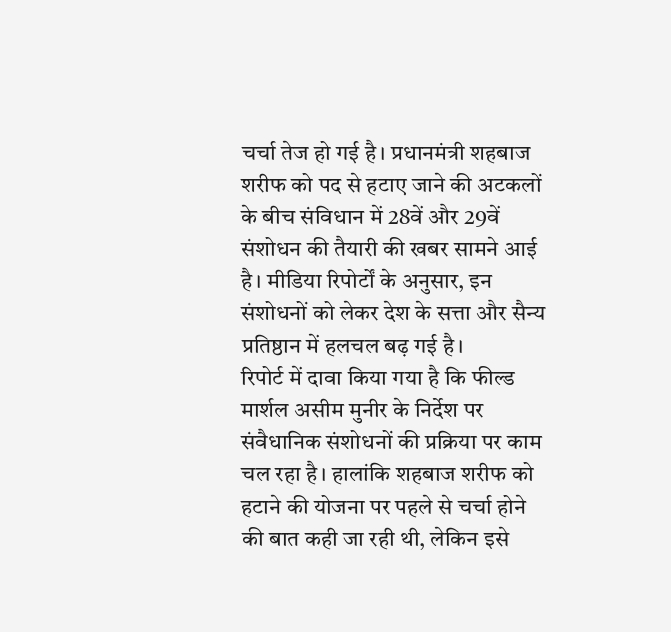चर्चा तेज हो गई है। प्रधानमंत्री शहबाज शरीफ को पद से हटाए जाने की अटकलों के बीच संविधान में 28वें और 29वें संशोधन की तैयारी की खबर सामने आई है। मीडिया रिपोर्टों के अनुसार, इन संशोधनों को लेकर देश के सत्ता और सैन्य प्रतिष्ठान में हलचल बढ़ गई है।
रिपोर्ट में दावा किया गया है कि फील्ड मार्शल असीम मुनीर के निर्देश पर संवैधानिक संशोधनों की प्रक्रिया पर काम चल रहा है। हालांकि शहबाज शरीफ को हटाने की योजना पर पहले से चर्चा होने की बात कही जा रही थी, लेकिन इसे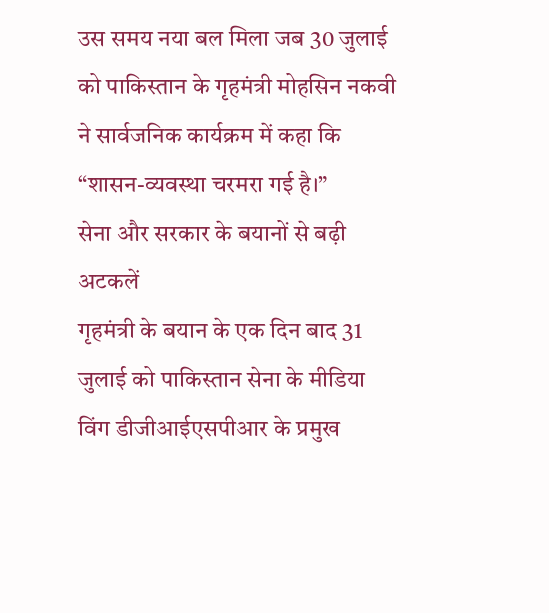उस समय नया बल मिला जब 30 जुलाई को पाकिस्तान के गृहमंत्री मोहसिन नकवी ने सार्वजनिक कार्यक्रम में कहा कि “शासन-व्यवस्था चरमरा गई है।”
सेना और सरकार के बयानों से बढ़ी अटकलें
गृहमंत्री के बयान के एक दिन बाद 31 जुलाई को पाकिस्तान सेना के मीडिया विंग डीजीआईएसपीआर के प्रमुख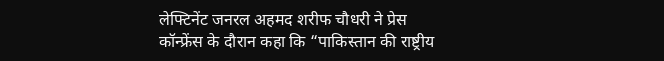लेफ्टिनेंट जनरल अहमद शरीफ चौधरी ने प्रेस कॉन्फ्रेंस के दौरान कहा कि “पाकिस्तान की राष्ट्रीय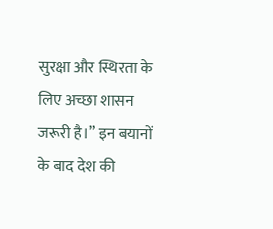सुरक्षा और स्थिरता के लिए अच्छा शासन जरूरी है।” इन बयानों के बाद देश की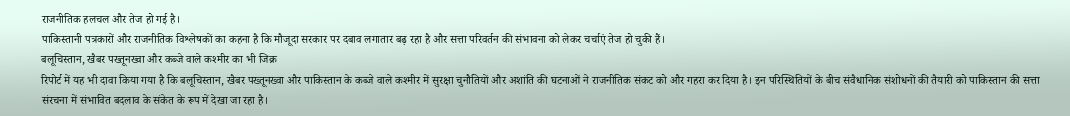राजनीतिक हलचल और तेज हो गई है।
पाकिस्तानी पत्रकारों और राजनीतिक विश्लेषकों का कहना है कि मौजूदा सरकार पर दबाव लगातार बढ़ रहा है और सत्ता परिवर्तन की संभावना को लेकर चर्चाएं तेज हो चुकी हैं।
बलूचिस्तान, खैबर पख्तूनख्वा और कब्जे वाले कश्मीर का भी जिक्र
रिपोर्ट में यह भी दावा किया गया है कि बलूचिस्तान, खैबर पख्तूनख्वा और पाकिस्तान के कब्जे वाले कश्मीर में सुरक्षा चुनौतियों और अशांति की घटनाओं ने राजनीतिक संकट को और गहरा कर दिया है। इन परिस्थितियों के बीच संवैधानिक संशोधनों की तैयारी को पाकिस्तान की सत्ता संरचना में संभावित बदलाव के संकेत के रूप में देखा जा रहा है।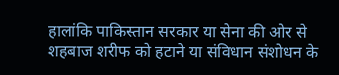हालांकि पाकिस्तान सरकार या सेना की ओर से शहबाज शरीफ को हटाने या संविधान संशोधन के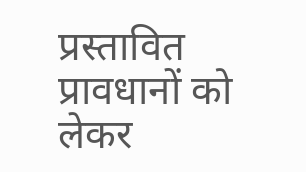प्रस्तावित प्रावधानों को लेकर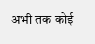अभी तक कोई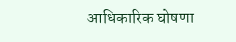आधिकारिक घोषणा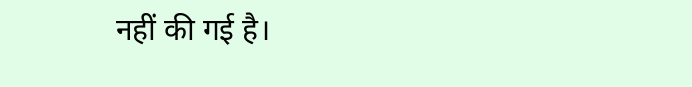नहीं की गई है।